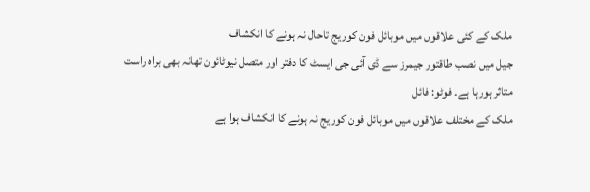ملک کے کئی علاقوں میں موبائل فون کوریج تاحال نہ ہونے کا انکشاف
جیل میں نصب طاقتور جیمرز سے ڈی آئی جی ایسٹ کا دفتر اور متصل نیوٹائون تھانہ بھی براہ راست متاثر ہورہا ہے۔ فوٹو: فائل
ملک کے مختلف علاقوں میں موبائل فون کوریج نہ ہونے کا انکشاف ہوا ہے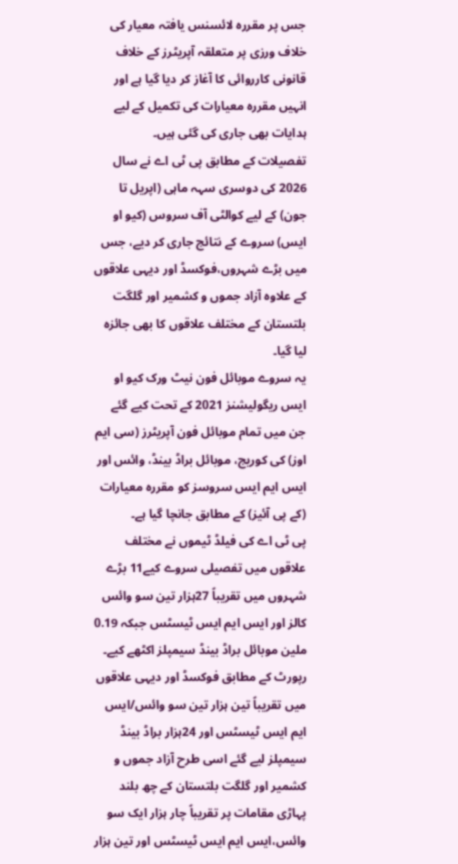جس پر مقررہ لائسنس یافتہ معیار کی خلاف ورزی پر متعلقہ آپریٹرز کے خلاف قانونی کارروائی کا آغاز کر دیا گیا ہے اور انہیں مقررہ معیارات کی تکمیل کے لیے ہدایات بھی جاری کی گئی ہیں۔
تفصیلات کے مطابق پی ٹی اے نے سال 2026 کی دوسری سہہ ماہی (اپریل تا جون) کے لیے کوالٹی آف سروس (کیو او ایس) سروے کے نتائج جاری کر دیے، جس میں بڑے شہروں،فوکسڈ اور دیہی علاقوں کے علاوہ آزاد جموں و کشمیر اور گلگت بلتستان کے مختلف علاقوں کا بھی جائزہ لیا گیا۔
یہ سروے موبائل فون نیٹ ورک کیو او ایس ریگولیشنز 2021 کے تحت کیے گئے جن میں تمام موبائل فون آپریٹرز (سی ایم اوز) کی کوریج، موبائل براڈ بینڈ، وائس اور ایس ایم ایس سروسز کو مقررہ معیارات (کے پی آئیز) کے مطابق جانچا گیا ہے۔
پی ٹی اے کی فیلڈ ٹیموں نے مختلف علاقوں میں تفصیلی سروے کیے11 بڑے شہروں میں تقریباً 27ہزار تین سو وائس کالز اور ایس ایم ایس ٹیسٹس جبکہ 0.19 ملین موبائل براڈ بینڈ سیمپلز اکٹھے کیے۔
رپورٹ کے مطابق فوکسڈ اور دیہی علاقوں میں تقریباً تین ہزار تین سو وائس/ایس ایم ایس ٹیسٹس اور 24ہزار براڈ بینڈ سیمپلز لیے گئے اسی طرح آزاد جموں و کشمیر اور گلگت بلتستان کے چھ بلند پہاڑی مقامات پر تقریباً چار ہزار ایک سو وائس،ایس ایم ایس ٹیسٹس اور تین ہزار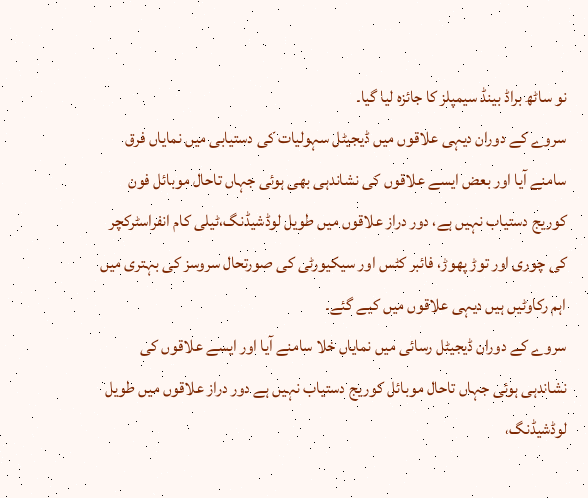نو ساٹھ براڈ بینڈ سیمپلز کا جائزہ لیا گیا۔
سروے کے دوران دیہی علاقوں میں ڈیجیٹل سہولیات کی دستیابی میں نمایاں فرق سامنے آیا اور بعض ایسے علاقوں کی نشاندہی بھی ہوئی جہاں تاحال موبائل فون کوریج دستیاب نہیں ہے، دور دراز علاقوں میں طویل لوڈشیڈنگ،ٹیلی کام انفراسٹرکچر کی چوری اور توڑ پھوڑ، فائبر کٹس اور سیکیورٹی کی صورتحال سروسز کی بہتری میں اہم رکاوٹیں ہیں دیہی علاقوں میں کیے گئے۔
سروے کے دوران ڈیجیٹل رسائی میں نمایاں خلا سامنے آیا اور ایسے علاقوں کی نشاندہی ہوئی جہاں تاحال موبائل کوریج دستیاب نہیں ہے دور دراز علاقوں میں طویل لوڈشیڈنگ،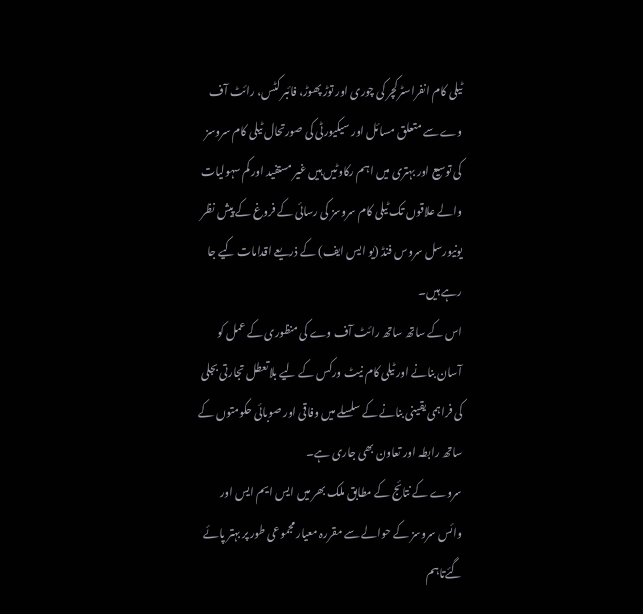ٹیلی کام انفراسٹرکچر کی چوری اور توڑ پھوڑ، فائبر کٹس، رائٹ آف وے سے متعلق مسائل اور سیکیورٹی کی صورتحال ٹیلی کام سروسز کی توسیع اور بہتری میں اہم رکاوٹیں ہیں غیر مستفید اور کم سہولیات والے علاقوں تک ٹیلی کام سروسز کی رسائی کے فروغ کے پیش نظر یونیورسل سروس فنڈ (یو ایس ایف) کے ذریعے اقدامات کیے جا رہے ہیں۔
اس کے ساتھ ساتھ رائٹ آف وے کی منظوری کے عمل کو آسان بنانے اور ٹیلی کام نیٹ ورکس کے لیے بلاتعطل تجارتی بجلی کی فراہمی یقینی بنانے کے سلسلے میں وفاقی اور صوبائی حکومتوں کے ساتھ رابطہ اور تعاون بھی جاری ہے۔
سروے کے نتائج کے مطابق ملک بھر میں ایس ایم ایس اور وائس سروسز کے حوالے سے مقررہ معیار مجموعی طور پر بہتر پائے گئےتاہم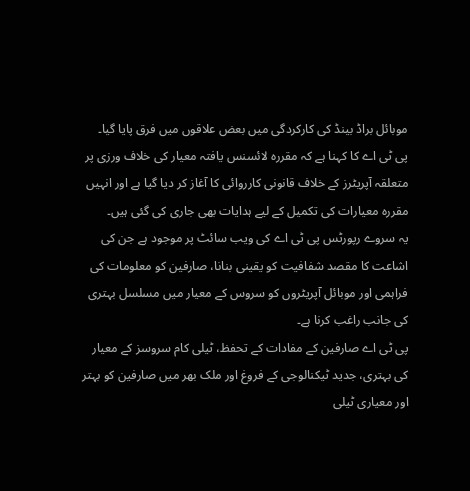موبائل براڈ بینڈ کی کارکردگی میں بعض علاقوں میں فرق پایا گیا۔
پی ٹی اے کا کہنا ہے کہ مقررہ لائسنس یافتہ معیار کی خلاف ورزی پر متعلقہ آپریٹرز کے خلاف قانونی کارروائی کا آغاز کر دیا گیا ہے اور انہیں مقررہ معیارات کی تکمیل کے لیے ہدایات بھی جاری کی گئی ہیں۔
یہ سروے رپورٹس پی ٹی اے کی ویب سائٹ پر موجود ہے جن کی اشاعت کا مقصد شفافیت کو یقینی بنانا، صارفین کو معلومات کی فراہمی اور موبائل آپریٹروں کو سروس کے معیار میں مسلسل بہتری کی جانب راغب کرنا ہے۔
پی ٹی اے صارفین کے مفادات کے تحفظ، ٹیلی کام سروسز کے معیار کی بہتری، جدید ٹیکنالوجی کے فروغ اور ملک بھر میں صارفین کو بہتر اور معیاری ٹیلی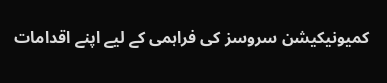کمیونیکیشن سروسز کی فراہمی کے لیے اپنے اقدامات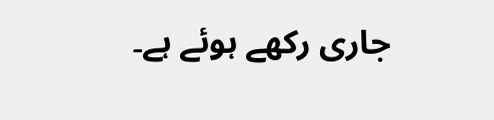جاری رکھے ہوئے ہے۔